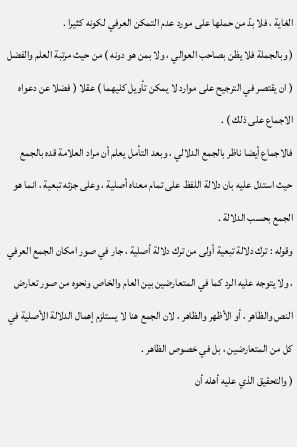الغاية ، فلا بدّ من حملها على مورد عدم التمكن العرفي لكونه كثيرا .
( وبالجملة فلا يظن بصاحب العوالي ، ولا بمن هو دونه ) من حيث مرتبة العلم والفضل ( ان يقتصر في الترجيح على موارد لا يمكن تأويل كليهما ) عقلا ( فضلا عن دعواه الاجماع على ذلك ) .
فالاجماع أيضا ناظر بالجمع الدلالي ، وبعد التأمل يعلم أن مراد العلامة قده بالجمع حيث استدل عليه بان دلالة اللفظ على تمام معناه أصلية ، وعلى جزئه تبعية ، انما هو الجمع بحسب الدلالة .
وقوله : ترك دلالة تبعية أولى من ترك دلالة أصلية ، جار في صور امكان الجمع العرفي ، ولا يتوجه عليه الرد كما في المتعارضين بين العام والخاص ونحوه من صور تعارض النص والظاهر ، أو الأظهر والظاهر ، لان الجمع هنا لا يستلزم إهمال الدلالة الأصلية في كل من المتعارضين ، بل في خصوص الظاهر .
( والتحقيق الذي عليه أهله أن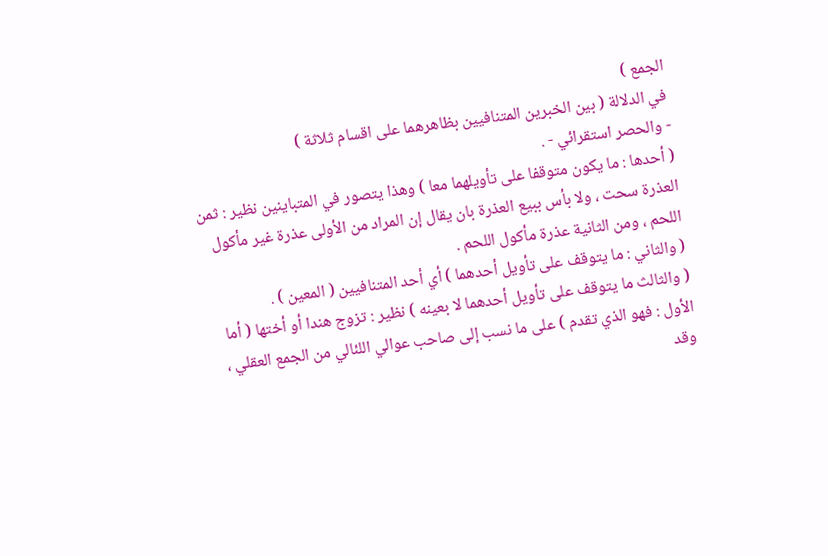الجمع )
في الدلالة ( بين الخبرين المتنافيين بظاهرهما على اقسام ثلاثة )
- والحصر استقرائي - .
( أحدها : ما يكون متوقفا على تأويلهما معا ) وهذا يتصور في المتباينين نظير : ثمن العذرة سحت ، ولا بأس ببيع العذرة بان يقال إن المراد من الأولى عذرة غير مأكول اللحم ، ومن الثانية عذرة مأكول اللحم .
( والثاني : ما يتوقف على تأويل أحدهما ) أي أحد المتنافيين ( المعين ) .
( والثالث ما يتوقف على تأويل أحدهما لا بعينه ) نظير : تزوج هندا أو أختها ( أما الأول : فهو الذي تقدم ) على ما نسب إلى صاحب عوالي اللئالي من الجمع العقلي ، وقد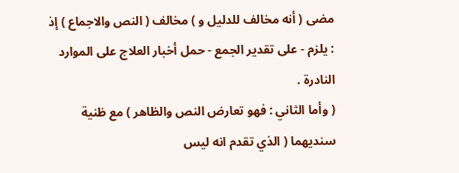مضى ( أنه مخالف للدليل و ) مخالف ( النص والاجماع ) إذ : يلزم - على تقدير الجمع - حمل أخبار العلاج على الموارد النادرة .
( وأما الثاني : فهو تعارض النص والظاهر ) مع ظنية سنديهما ( الذي تقدم انه ليس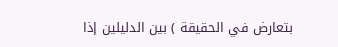بتعارض في الحقيقة ) بين الدليلين إذا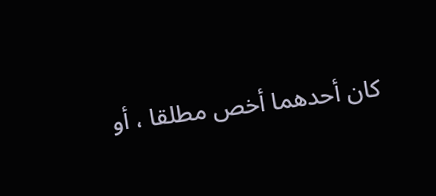كان أحدهما أخص مطلقا ، أو